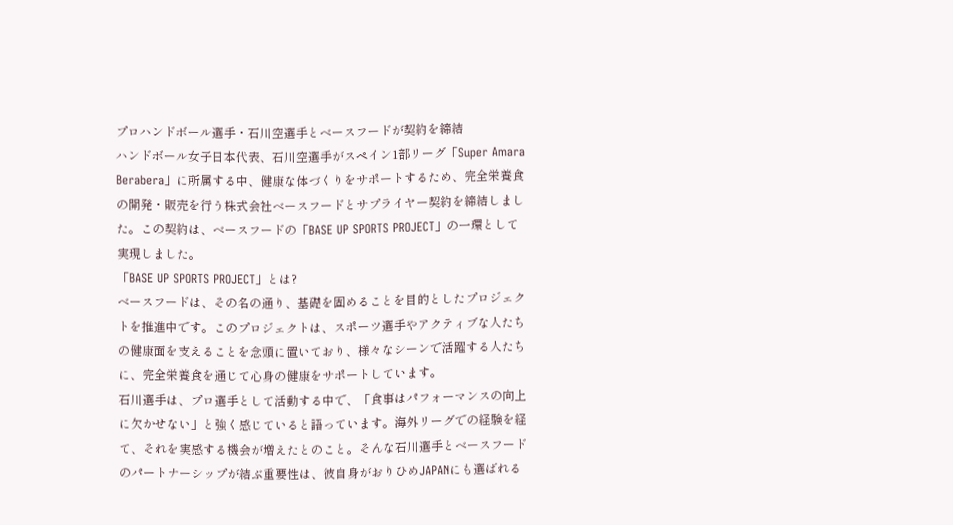プロハンドボール選手・石川空選手とベースフードが契約を締結
ハンドボール女子日本代表、石川空選手がスペイン1部リーグ「Super Amara Berabera」に所属する中、健康な体づくりをサポートするため、完全栄養食の開発・販売を行う株式会社ベースフードとサプライヤー契約を締結しました。この契約は、ベースフードの「BASE UP SPORTS PROJECT」の一環として実現しました。
「BASE UP SPORTS PROJECT」とは?
ベースフードは、その名の通り、基礎を固めることを目的としたプロジェクトを推進中です。このプロジェクトは、スポーツ選手やアクティブな人たちの健康面を支えることを念頭に置いており、様々なシーンで活躍する人たちに、完全栄養食を通じて心身の健康をサポートしています。
石川選手は、プロ選手として活動する中で、「食事はパフォーマンスの向上に欠かせない」と強く感じていると語っています。海外リーグでの経験を経て、それを実感する機会が増えたとのこと。そんな石川選手とベースフードのパートナーシップが結ぶ重要性は、彼自身がおりひめJAPANにも選ばれる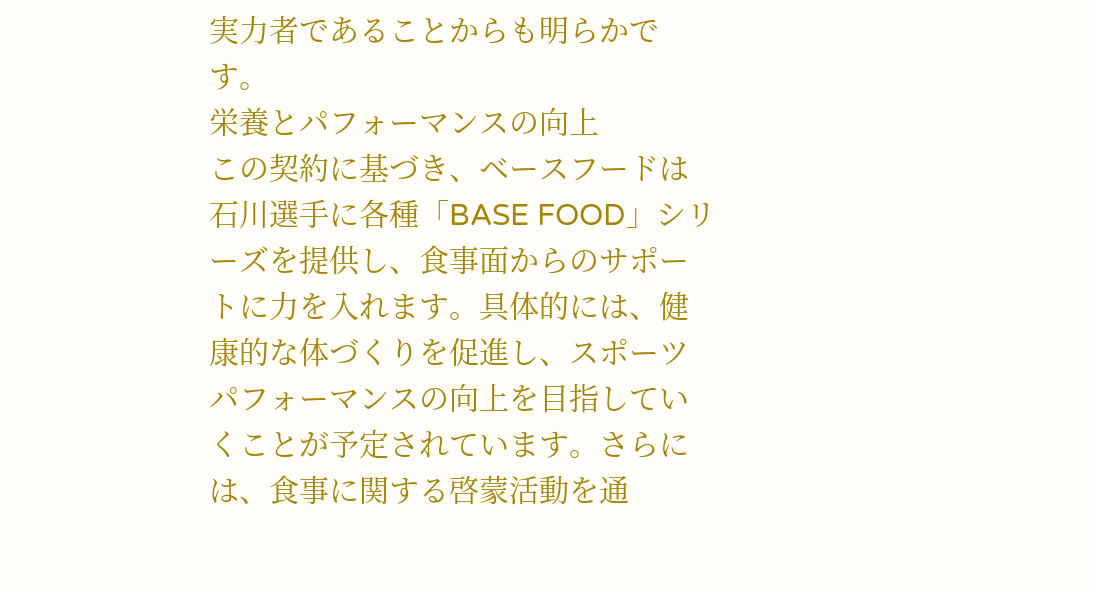実力者であることからも明らかです。
栄養とパフォーマンスの向上
この契約に基づき、ベースフードは石川選手に各種「BASE FOOD」シリーズを提供し、食事面からのサポートに力を入れます。具体的には、健康的な体づくりを促進し、スポーツパフォーマンスの向上を目指していくことが予定されています。さらには、食事に関する啓蒙活動を通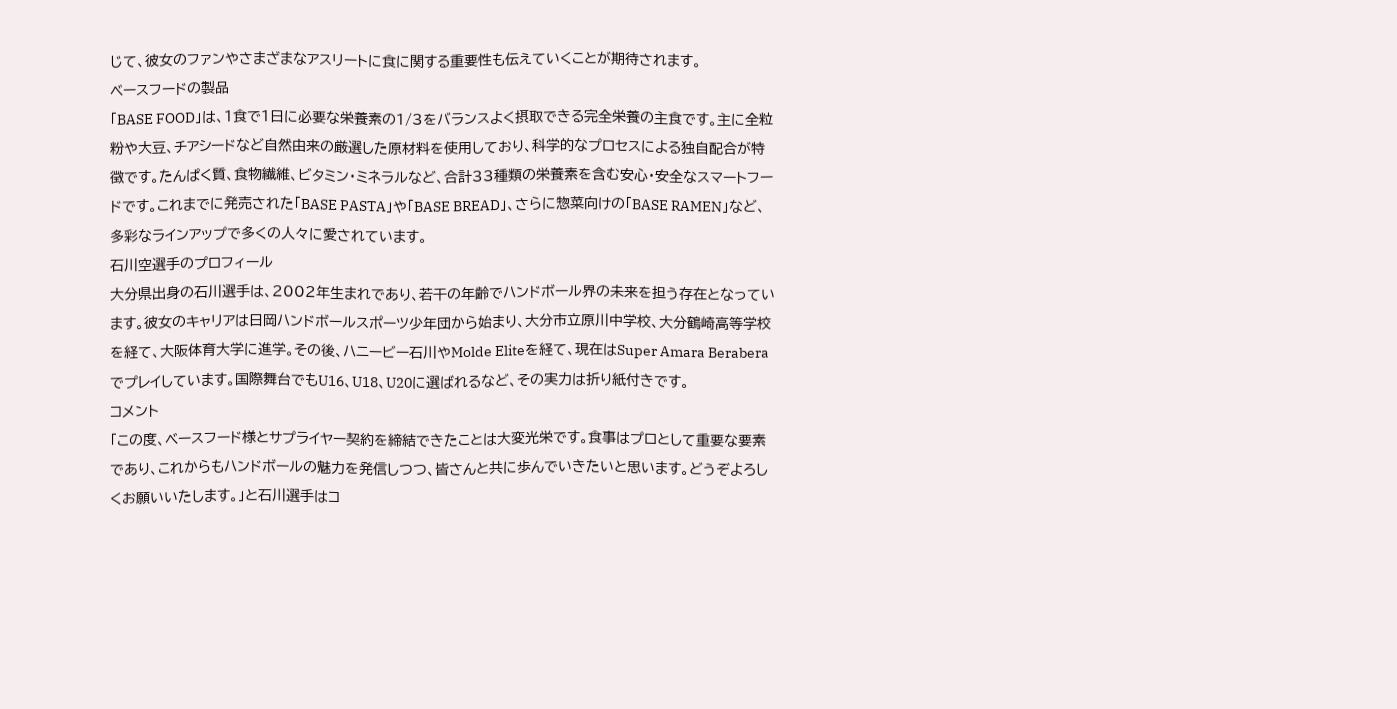じて、彼女のファンやさまざまなアスリートに食に関する重要性も伝えていくことが期待されます。
ベースフードの製品
「BASE FOOD」は、1食で1日に必要な栄養素の1/3をバランスよく摂取できる完全栄養の主食です。主に全粒粉や大豆、チアシードなど自然由来の厳選した原材料を使用しており、科学的なプロセスによる独自配合が特徴です。たんぱく質、食物繊維、ビタミン・ミネラルなど、合計33種類の栄養素を含む安心・安全なスマートフードです。これまでに発売された「BASE PASTA」や「BASE BREAD」、さらに惣菜向けの「BASE RAMEN」など、多彩なラインアップで多くの人々に愛されています。
石川空選手のプロフィール
大分県出身の石川選手は、2002年生まれであり、若干の年齢でハンドボール界の未来を担う存在となっています。彼女のキャリアは日岡ハンドボールスポーツ少年団から始まり、大分市立原川中学校、大分鶴崎高等学校を経て、大阪体育大学に進学。その後、ハニービー石川やMolde Eliteを経て、現在はSuper Amara Beraberaでプレイしています。国際舞台でもU16、U18、U20に選ばれるなど、その実力は折り紙付きです。
コメント
「この度、ベースフード様とサプライヤー契約を締結できたことは大変光栄です。食事はプロとして重要な要素であり、これからもハンドボールの魅力を発信しつつ、皆さんと共に歩んでいきたいと思います。どうぞよろしくお願いいたします。」と石川選手はコ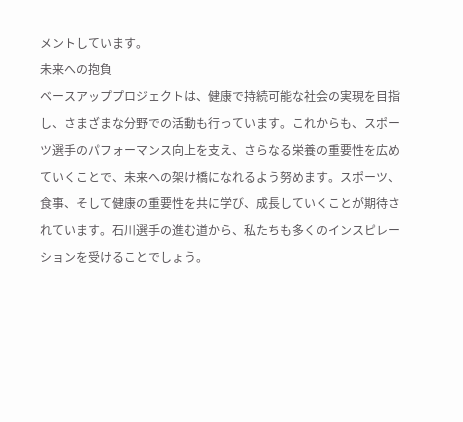メントしています。
未来への抱負
ベースアッププロジェクトは、健康で持続可能な社会の実現を目指し、さまざまな分野での活動も行っています。これからも、スポーツ選手のパフォーマンス向上を支え、さらなる栄養の重要性を広めていくことで、未来への架け橋になれるよう努めます。スポーツ、食事、そして健康の重要性を共に学び、成長していくことが期待されています。石川選手の進む道から、私たちも多くのインスピレーションを受けることでしょう。